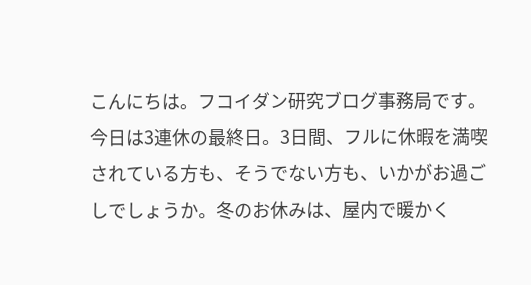こんにちは。フコイダン研究ブログ事務局です。
今日は3連休の最終日。3日間、フルに休暇を満喫されている方も、そうでない方も、いかがお過ごしでしょうか。冬のお休みは、屋内で暖かく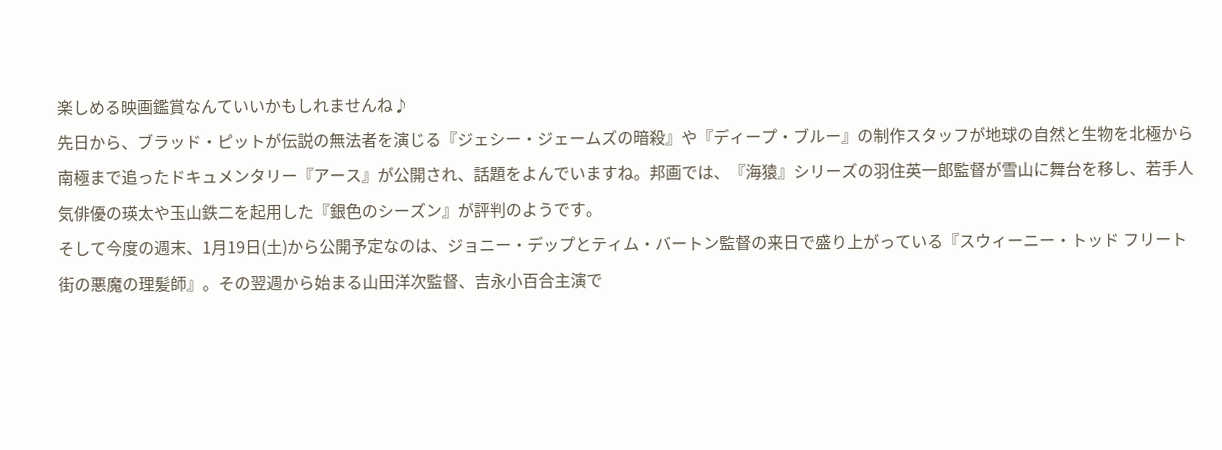楽しめる映画鑑賞なんていいかもしれませんね♪
先日から、ブラッド・ピットが伝説の無法者を演じる『ジェシー・ジェームズの暗殺』や『ディープ・ブルー』の制作スタッフが地球の自然と生物を北極から南極まで追ったドキュメンタリー『アース』が公開され、話題をよんでいますね。邦画では、『海猿』シリーズの羽住英一郎監督が雪山に舞台を移し、若手人気俳優の瑛太や玉山鉄二を起用した『銀色のシーズン』が評判のようです。
そして今度の週末、1月19日(土)から公開予定なのは、ジョニー・デップとティム・バートン監督の来日で盛り上がっている『スウィーニー・トッド フリート街の悪魔の理髪師』。その翌週から始まる山田洋次監督、吉永小百合主演で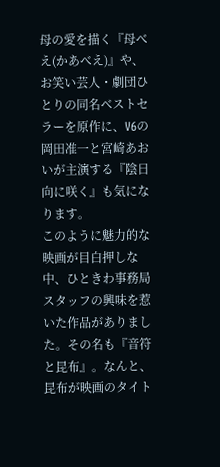母の愛を描く『母べえ(かあべえ)』や、お笑い芸人・劇団ひとりの同名ベストセラーを原作に、V6の岡田准一と宮崎あおいが主演する『陰日向に咲く』も気になります。
このように魅力的な映画が目白押しな中、ひときわ事務局スタッフの興味を惹いた作品がありました。その名も『音符と昆布』。なんと、昆布が映画のタイト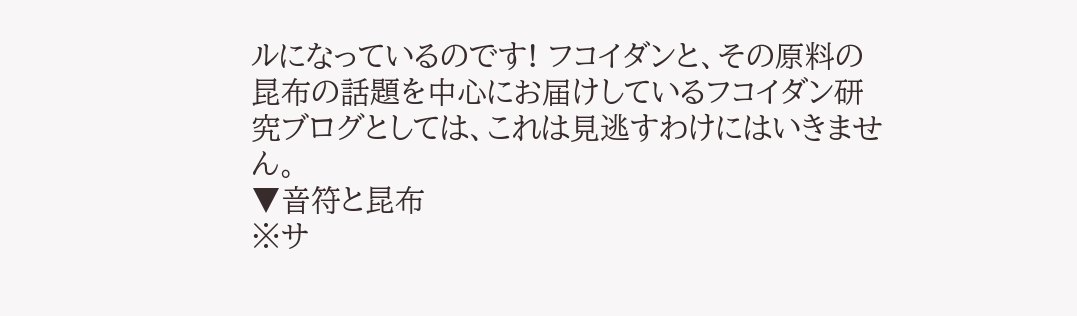ルになっているのです! フコイダンと、その原料の昆布の話題を中心にお届けしているフコイダン研究ブログとしては、これは見逃すわけにはいきません。
▼音符と昆布
※サ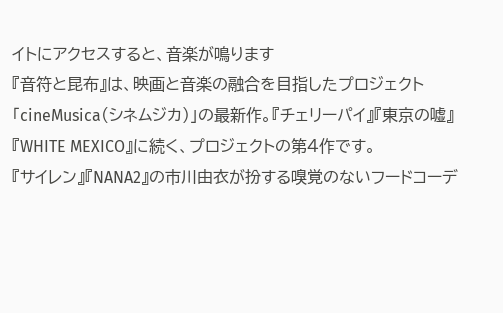イトにアクセスすると、音楽が鳴ります
『音符と昆布』は、映画と音楽の融合を目指したプロジェクト「cineMusica(シネムジカ)」の最新作。『チェリーパイ』『東京の嘘』『WHITE MEXICO』に続く、プロジェクトの第4作です。
『サイレン』『NANA2』の市川由衣が扮する嗅覚のないフードコーデ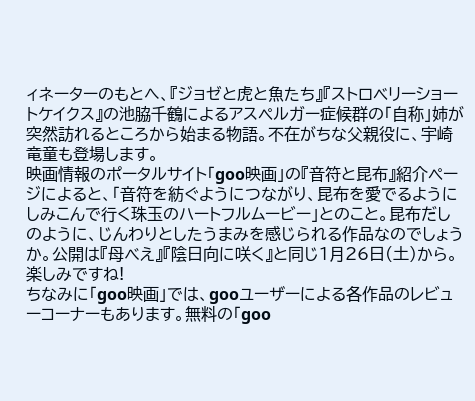ィネーターのもとへ、『ジョゼと虎と魚たち』『ストロベリーショートケイクス』の池脇千鶴によるアスペルガー症候群の「自称」姉が突然訪れるところから始まる物語。不在がちな父親役に、宇崎竜童も登場します。
映画情報のポータルサイト「goo映画」の『音符と昆布』紹介ページによると、「音符を紡ぐようにつながり、昆布を愛でるようにしみこんで行く珠玉のハートフルムービー」とのこと。昆布だしのように、じんわりとしたうまみを感じられる作品なのでしょうか。公開は『母べえ』『陰日向に咲く』と同じ1月26日(土)から。楽しみですね!
ちなみに「goo映画」では、gooユーザーによる各作品のレビューコーナーもあります。無料の「goo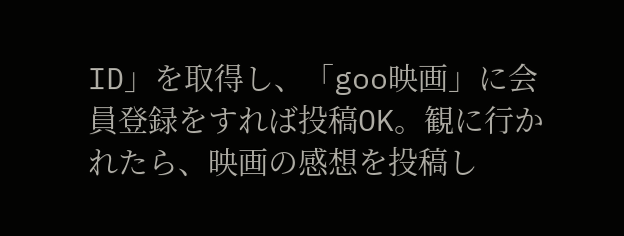ID」を取得し、「goo映画」に会員登録をすれば投稿OK。観に行かれたら、映画の感想を投稿し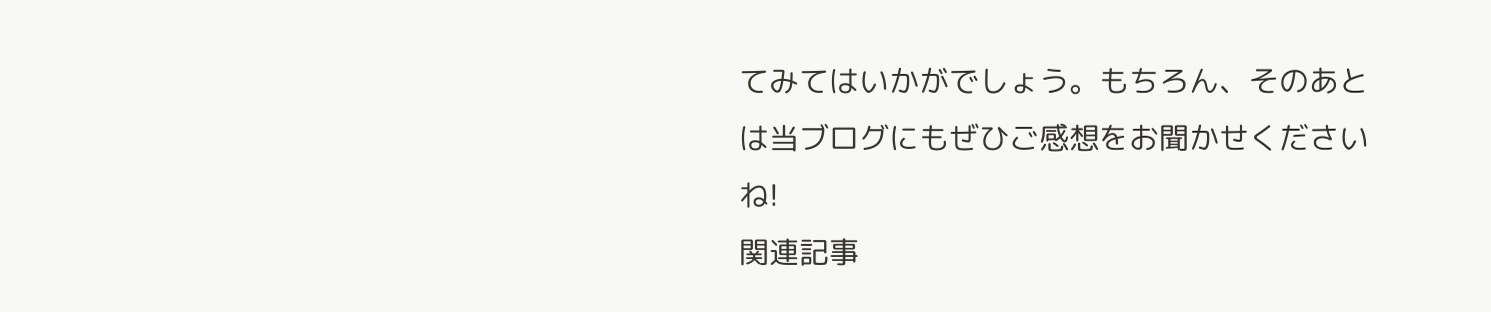てみてはいかがでしょう。もちろん、そのあとは当ブログにもぜひご感想をお聞かせくださいね!
関連記事